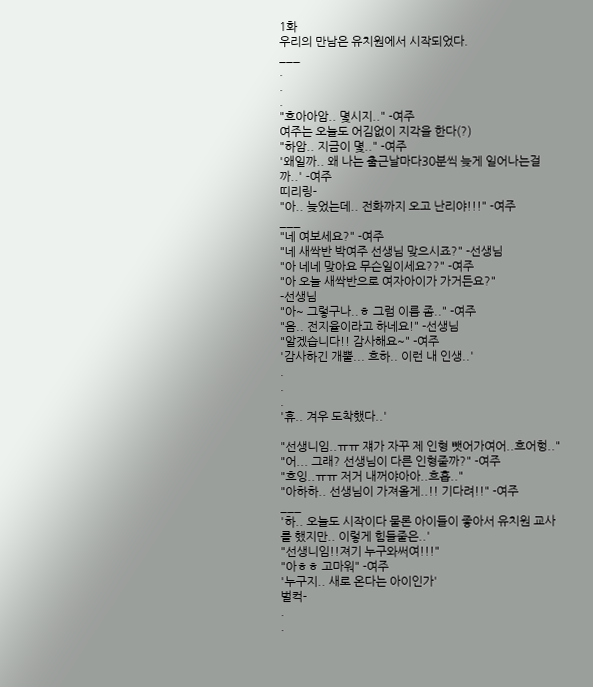1화
우리의 만남은 유치원에서 시작되었다.
___
.
.
.
"흐아아암.. 몇시지.." -여주
여주는 오늘도 어김없이 지각을 한다(?)
"하암.. 지금이 몇.." -여주
'왜일까.. 왜 나는 출근날마다30분씩 늦게 일어나는걸까..' -여주
띠리링-
"아.. 늦었는데.. 전화까지 오고 난리야!!!" -여주
___
"네 여보세요?" -여주
"네 새싹반 박여주 선생님 맞으시죠?" -선생님
"아 네네 맞아요 무슨일이세요??" -여주
"아 오늘 새싹반으로 여자아이가 가거든요?"
-선생님
"아~ 그렇구나..ㅎ 그럼 이름 좀.." -여주
"음.. 전지율이라고 하네요!" -선생님
"알겠습니다!! 감사해요~" -여주
'감사하긴 개뿔... 흐하.. 이런 내 인생..'
.
.
.
'휴.. 겨우 도착했다..'

"선생니임..ㅠㅠ 쟤가 자꾸 제 인형 뺏어가여어..흐어헝.."
"어... 그래? 선생님이 다른 인형줄까?" -여주
"흐잉..ㅠㅠ 저거 내꺼야아아..흐흡.."
"아하하.. 선생님이 가져올게..!! 기다려!!" -여주
___
'하.. 오늘도 시작이다 물론 아이들이 좋아서 유치원 교사를 했지만.. 이렇게 힘들줄은..'
"선생니임!!져기 누구와써여!!!"
"아ㅎㅎ 고마워" -여주
'누구지.. 새로 온다는 아이인가'
벌컥-
.
.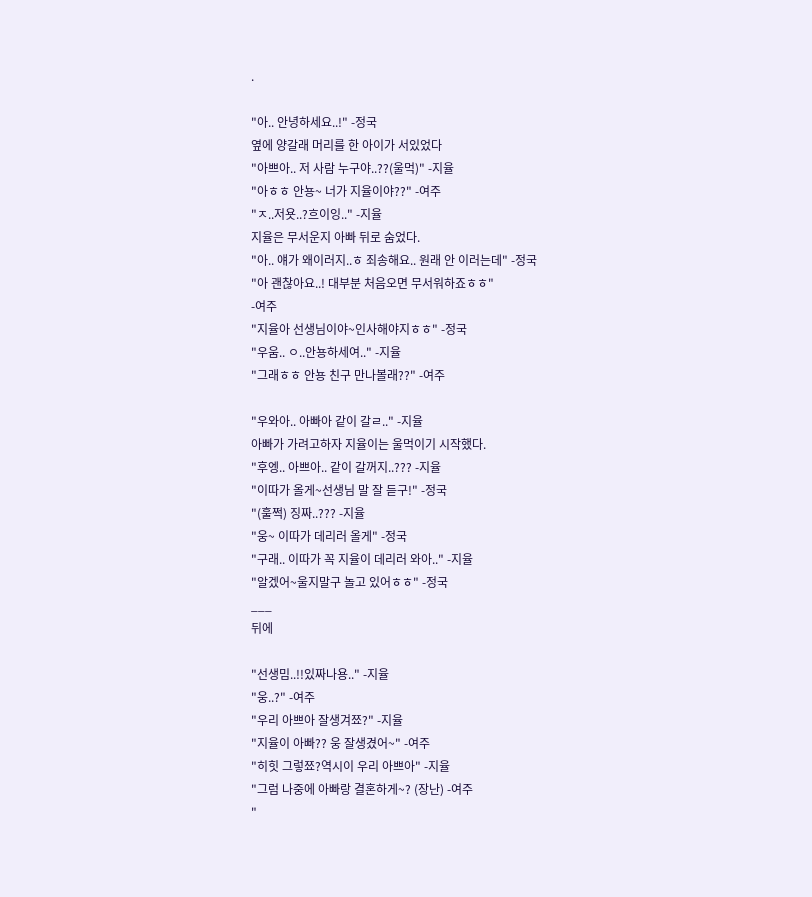.

"아.. 안녕하세요..!" -정국
옆에 양갈래 머리를 한 아이가 서있었다
"아쁘아.. 저 사람 누구야..??(울먹)" -지율
"아ㅎㅎ 안뇽~ 너가 지율이야??" -여주
"ㅈ..저욧..?흐이잉.." -지율
지율은 무서운지 아빠 뒤로 숨었다.
"아.. 얘가 왜이러지..ㅎ 죄송해요.. 원래 안 이러는데" -정국
"아 괜찮아요..! 대부분 처음오면 무서워하죠ㅎㅎ"
-여주
"지율아 선생님이야~인사해야지ㅎㅎ" -정국
"우움.. ㅇ..안뇽하세여.." -지율
"그래ㅎㅎ 안뇽 친구 만나볼래??" -여주

"우와아.. 아빠아 같이 갈ㄹ.." -지율
아빠가 가려고하자 지율이는 울먹이기 시작했다.
"후엥.. 아쁘아.. 같이 갈꺼지..??? -지율
"이따가 올게~선생님 말 잘 듣구!" -정국
"(훌쩍) 징짜..??? -지율
"웅~ 이따가 데리러 올게" -정국
"구래.. 이따가 꼭 지율이 데리러 와아.." -지율
"알겠어~울지말구 놀고 있어ㅎㅎ" -정국
___
뒤에

"선생밈..!!있짜나용.." -지율
"웅..?" -여주
"우리 아쁘아 잘생겨쬬?" -지율
"지율이 아빠?? 웅 잘생겼어~" -여주
"히힛 그렇쬬?역시이 우리 아쁘아" -지율
"그럼 나중에 아빠랑 결혼하게~? (장난) -여주
"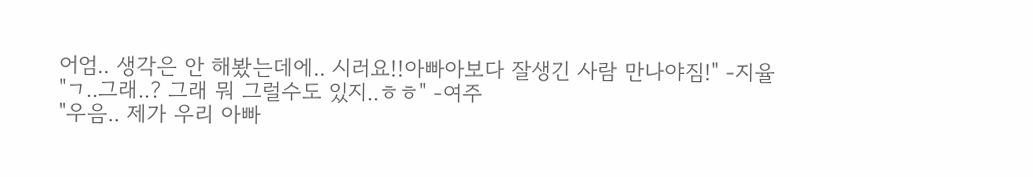어엄.. 생각은 안 해봤는데에.. 시러요!!아빠아보다 잘생긴 사람 만나야짐!" -지율
"ㄱ..그래..? 그래 뭐 그럴수도 있지..ㅎㅎ" -여주
"우음.. 제가 우리 아빠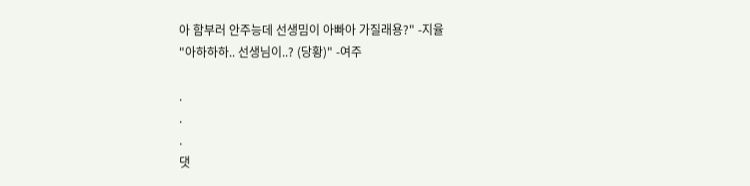아 함부러 안주능데 선생밈이 아빠아 가질래용?" -지율
"아하하하.. 선생님이..? (당황)" -여주

.
.
.
댓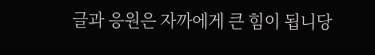글과 응원은 자까에게 큰 힘이 됩니당